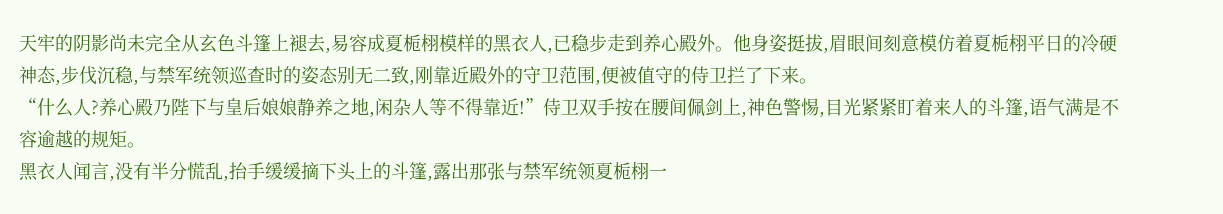天牢的阴影尚未完全从玄色斗篷上褪去,易容成夏栀栩模样的黑衣人,已稳步走到养心殿外。他身姿挺拔,眉眼间刻意模仿着夏栀栩平日的冷硬神态,步伐沉稳,与禁军统领巡查时的姿态别无二致,刚靠近殿外的守卫范围,便被值守的侍卫拦了下来。
“什么人?养心殿乃陛下与皇后娘娘静养之地,闲杂人等不得靠近!”侍卫双手按在腰间佩剑上,神色警惕,目光紧紧盯着来人的斗篷,语气满是不容逾越的规矩。
黑衣人闻言,没有半分慌乱,抬手缓缓摘下头上的斗篷,露出那张与禁军统领夏栀栩一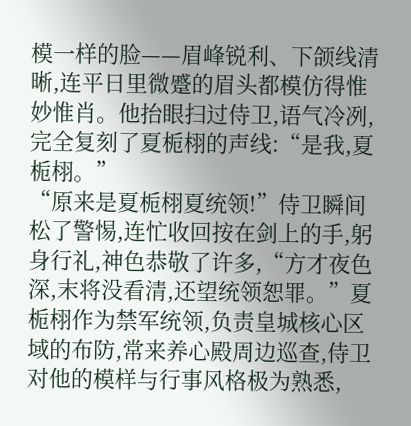模一样的脸——眉峰锐利、下颌线清晰,连平日里微蹙的眉头都模仿得惟妙惟肖。他抬眼扫过侍卫,语气冷冽,完全复刻了夏栀栩的声线:“是我,夏栀栩。”
“原来是夏栀栩夏统领!”侍卫瞬间松了警惕,连忙收回按在剑上的手,躬身行礼,神色恭敬了许多,“方才夜色深,末将没看清,还望统领恕罪。”夏栀栩作为禁军统领,负责皇城核心区域的布防,常来养心殿周边巡查,侍卫对他的模样与行事风格极为熟悉,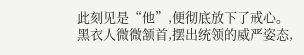此刻见是“他”,便彻底放下了戒心。
黑衣人微微颔首,摆出统领的威严姿态,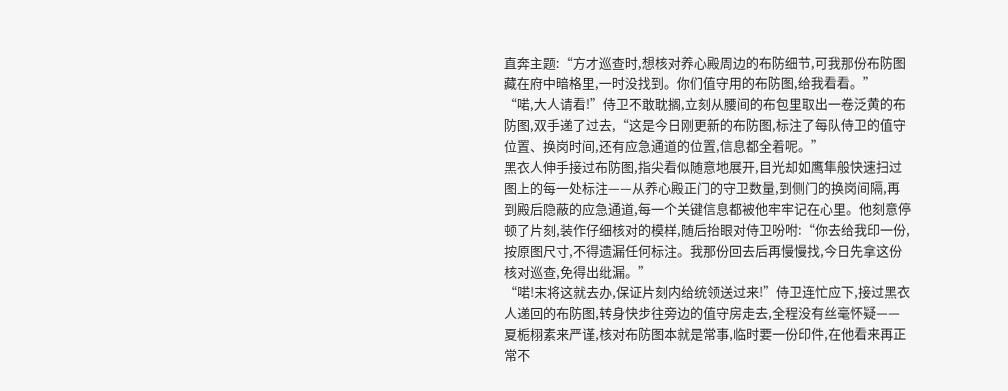直奔主题:“方才巡查时,想核对养心殿周边的布防细节,可我那份布防图藏在府中暗格里,一时没找到。你们值守用的布防图,给我看看。”
“喏,大人请看!”侍卫不敢耽搁,立刻从腰间的布包里取出一卷泛黄的布防图,双手递了过去,“这是今日刚更新的布防图,标注了每队侍卫的值守位置、换岗时间,还有应急通道的位置,信息都全着呢。”
黑衣人伸手接过布防图,指尖看似随意地展开,目光却如鹰隼般快速扫过图上的每一处标注——从养心殿正门的守卫数量,到侧门的换岗间隔,再到殿后隐蔽的应急通道,每一个关键信息都被他牢牢记在心里。他刻意停顿了片刻,装作仔细核对的模样,随后抬眼对侍卫吩咐:“你去给我印一份,按原图尺寸,不得遗漏任何标注。我那份回去后再慢慢找,今日先拿这份核对巡查,免得出纰漏。”
“喏!末将这就去办,保证片刻内给统领送过来!”侍卫连忙应下,接过黑衣人递回的布防图,转身快步往旁边的值守房走去,全程没有丝毫怀疑——夏栀栩素来严谨,核对布防图本就是常事,临时要一份印件,在他看来再正常不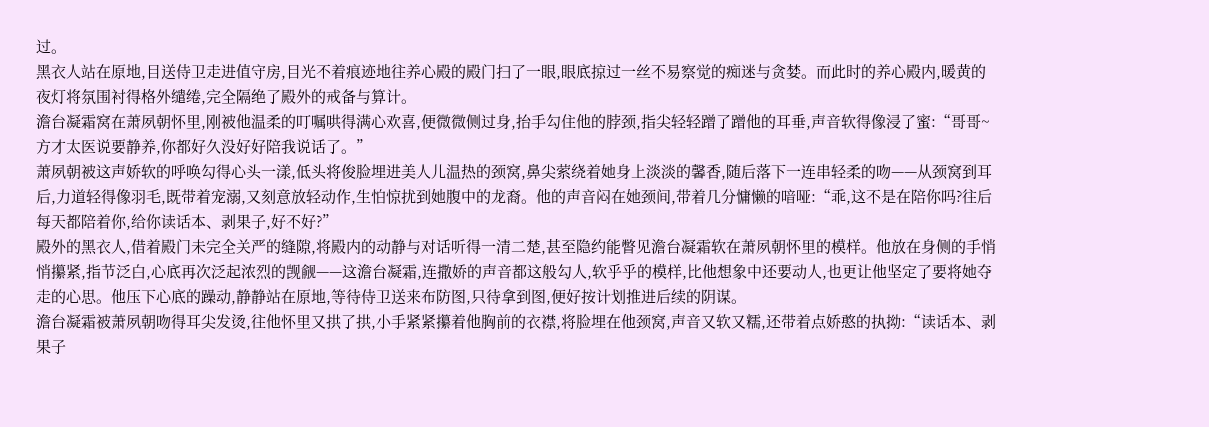过。
黑衣人站在原地,目送侍卫走进值守房,目光不着痕迹地往养心殿的殿门扫了一眼,眼底掠过一丝不易察觉的痴迷与贪婪。而此时的养心殿内,暖黄的夜灯将氛围衬得格外缱绻,完全隔绝了殿外的戒备与算计。
澹台凝霜窝在萧夙朝怀里,刚被他温柔的叮嘱哄得满心欢喜,便微微侧过身,抬手勾住他的脖颈,指尖轻轻蹭了蹭他的耳垂,声音软得像浸了蜜:“哥哥~方才太医说要静养,你都好久没好好陪我说话了。”
萧夙朝被这声娇软的呼唤勾得心头一漾,低头将俊脸埋进美人儿温热的颈窝,鼻尖萦绕着她身上淡淡的馨香,随后落下一连串轻柔的吻——从颈窝到耳后,力道轻得像羽毛,既带着宠溺,又刻意放轻动作,生怕惊扰到她腹中的龙裔。他的声音闷在她颈间,带着几分慵懒的喑哑:“乖,这不是在陪你吗?往后每天都陪着你,给你读话本、剥果子,好不好?”
殿外的黑衣人,借着殿门未完全关严的缝隙,将殿内的动静与对话听得一清二楚,甚至隐约能瞥见澹台凝霜软在萧夙朝怀里的模样。他放在身侧的手悄悄攥紧,指节泛白,心底再次泛起浓烈的觊觎——这澹台凝霜,连撒娇的声音都这般勾人,软乎乎的模样,比他想象中还要动人,也更让他坚定了要将她夺走的心思。他压下心底的躁动,静静站在原地,等待侍卫送来布防图,只待拿到图,便好按计划推进后续的阴谋。
澹台凝霜被萧夙朝吻得耳尖发烫,往他怀里又拱了拱,小手紧紧攥着他胸前的衣襟,将脸埋在他颈窝,声音又软又糯,还带着点娇憨的执拗:“读话本、剥果子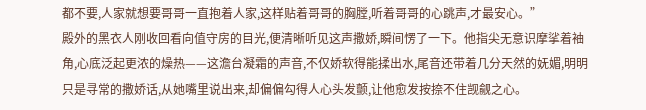都不要,人家就想要哥哥一直抱着人家,这样贴着哥哥的胸膛,听着哥哥的心跳声,才最安心。”
殿外的黑衣人刚收回看向值守房的目光,便清晰听见这声撒娇,瞬间愣了一下。他指尖无意识摩挲着袖角,心底泛起更浓的燥热——这澹台凝霜的声音,不仅娇软得能揉出水,尾音还带着几分天然的妩媚,明明只是寻常的撒娇话,从她嘴里说出来,却偏偏勾得人心头发颤,让他愈发按捺不住觊觎之心。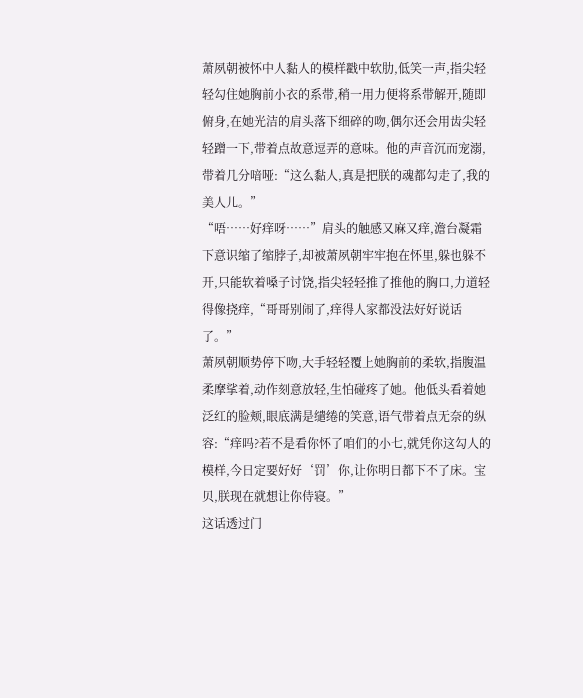萧夙朝被怀中人黏人的模样戳中软肋,低笑一声,指尖轻轻勾住她胸前小衣的系带,稍一用力便将系带解开,随即俯身,在她光洁的肩头落下细碎的吻,偶尔还会用齿尖轻轻蹭一下,带着点故意逗弄的意味。他的声音沉而宠溺,带着几分喑哑:“这么黏人,真是把朕的魂都勾走了,我的美人儿。”
“唔……好痒呀……”肩头的触感又麻又痒,澹台凝霜下意识缩了缩脖子,却被萧夙朝牢牢抱在怀里,躲也躲不开,只能软着嗓子讨饶,指尖轻轻推了推他的胸口,力道轻得像挠痒,“哥哥别闹了,痒得人家都没法好好说话了。”
萧夙朝顺势停下吻,大手轻轻覆上她胸前的柔软,指腹温柔摩挲着,动作刻意放轻,生怕碰疼了她。他低头看着她泛红的脸颊,眼底满是缱绻的笑意,语气带着点无奈的纵容:“痒吗?若不是看你怀了咱们的小七,就凭你这勾人的模样,今日定要好好‘罚’你,让你明日都下不了床。宝贝,朕现在就想让你侍寝。”
这话透过门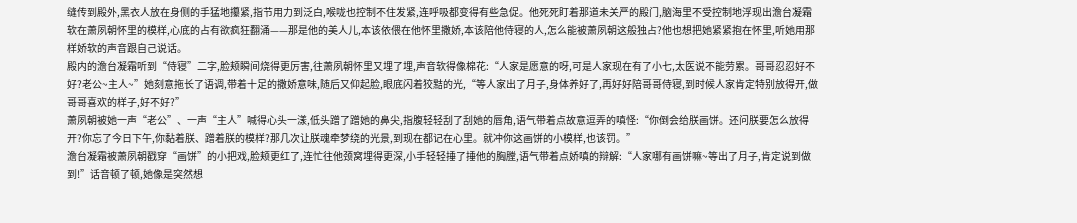缝传到殿外,黑衣人放在身侧的手猛地攥紧,指节用力到泛白,喉咙也控制不住发紧,连呼吸都变得有些急促。他死死盯着那道未关严的殿门,脑海里不受控制地浮现出澹台凝霜软在萧夙朝怀里的模样,心底的占有欲疯狂翻涌——那是他的美人儿,本该依偎在他怀里撒娇,本该陪他侍寝的人,怎么能被萧夙朝这般独占?他也想把她紧紧抱在怀里,听她用那样娇软的声音跟自己说话。
殿内的澹台凝霜听到“侍寝”二字,脸颊瞬间烧得更厉害,往萧夙朝怀里又埋了埋,声音软得像棉花:“人家是愿意的呀,可是人家现在有了小七,太医说不能劳累。哥哥忍忍好不好?老公~主人~”她刻意拖长了语调,带着十足的撒娇意味,随后又仰起脸,眼底闪着狡黠的光,“等人家出了月子,身体养好了,再好好陪哥哥侍寝,到时候人家肯定特别放得开,做哥哥喜欢的样子,好不好?”
萧夙朝被她一声“老公”、一声“主人”喊得心头一漾,低头蹭了蹭她的鼻尖,指腹轻轻刮了刮她的唇角,语气带着点故意逗弄的嗔怪:“你倒会给朕画饼。还问朕要怎么放得开?你忘了今日下午,你黏着朕、蹭着朕的模样?那几次让朕魂牵梦绕的光景,到现在都记在心里。就冲你这画饼的小模样,也该罚。”
澹台凝霜被萧夙朝戳穿“画饼”的小把戏,脸颊更红了,连忙往他颈窝埋得更深,小手轻轻捶了捶他的胸膛,语气带着点娇嗔的辩解:“人家哪有画饼嘛~等出了月子,肯定说到做到!”话音顿了顿,她像是突然想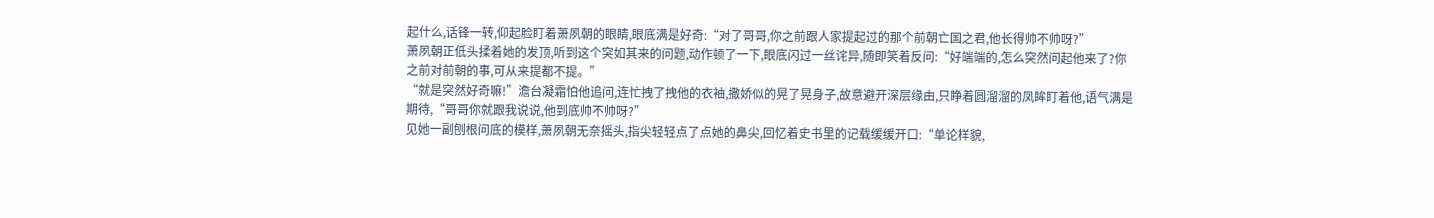起什么,话锋一转,仰起脸盯着萧夙朝的眼睛,眼底满是好奇:“对了哥哥,你之前跟人家提起过的那个前朝亡国之君,他长得帅不帅呀?”
萧夙朝正低头揉着她的发顶,听到这个突如其来的问题,动作顿了一下,眼底闪过一丝诧异,随即笑着反问:“好端端的,怎么突然问起他来了?你之前对前朝的事,可从来提都不提。”
“就是突然好奇嘛!”澹台凝霜怕他追问,连忙拽了拽他的衣袖,撒娇似的晃了晃身子,故意避开深层缘由,只睁着圆溜溜的凤眸盯着他,语气满是期待,“哥哥你就跟我说说,他到底帅不帅呀?”
见她一副刨根问底的模样,萧夙朝无奈摇头,指尖轻轻点了点她的鼻尖,回忆着史书里的记载缓缓开口:“单论样貌,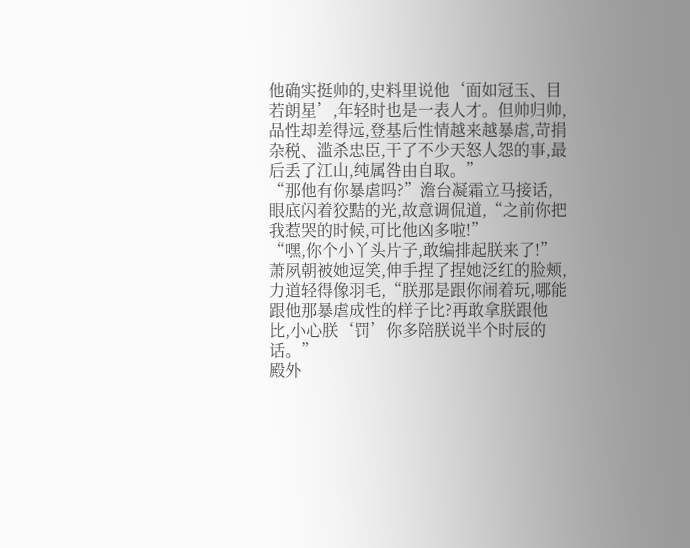他确实挺帅的,史料里说他‘面如冠玉、目若朗星’,年轻时也是一表人才。但帅归帅,品性却差得远,登基后性情越来越暴虐,苛捐杂税、滥杀忠臣,干了不少天怒人怨的事,最后丢了江山,纯属咎由自取。”
“那他有你暴虐吗?”澹台凝霜立马接话,眼底闪着狡黠的光,故意调侃道,“之前你把我惹哭的时候,可比他凶多啦!”
“嘿,你个小丫头片子,敢编排起朕来了!”萧夙朝被她逗笑,伸手捏了捏她泛红的脸颊,力道轻得像羽毛,“朕那是跟你闹着玩,哪能跟他那暴虐成性的样子比?再敢拿朕跟他比,小心朕‘罚’你多陪朕说半个时辰的话。”
殿外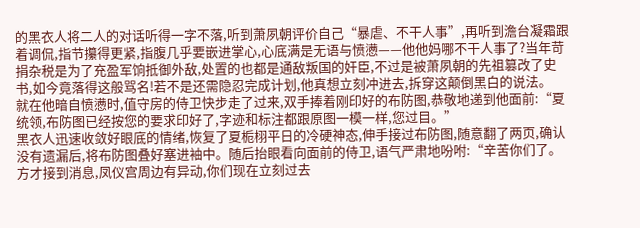的黑衣人将二人的对话听得一字不落,听到萧夙朝评价自己“暴虐、不干人事”,再听到澹台凝霜跟着调侃,指节攥得更紧,指腹几乎要嵌进掌心,心底满是无语与愤懑——他他妈哪不干人事了?当年苛捐杂税是为了充盈军饷抵御外敌,处置的也都是通敌叛国的奸臣,不过是被萧夙朝的先祖篡改了史书,如今竟落得这般骂名!若不是还需隐忍完成计划,他真想立刻冲进去,拆穿这颠倒黑白的说法。
就在他暗自愤懑时,值守房的侍卫快步走了过来,双手捧着刚印好的布防图,恭敬地递到他面前:“夏统领,布防图已经按您的要求印好了,字迹和标注都跟原图一模一样,您过目。”
黑衣人迅速收敛好眼底的情绪,恢复了夏栀栩平日的冷硬神态,伸手接过布防图,随意翻了两页,确认没有遗漏后,将布防图叠好塞进袖中。随后抬眼看向面前的侍卫,语气严肃地吩咐:“辛苦你们了。方才接到消息,凤仪宫周边有异动,你们现在立刻过去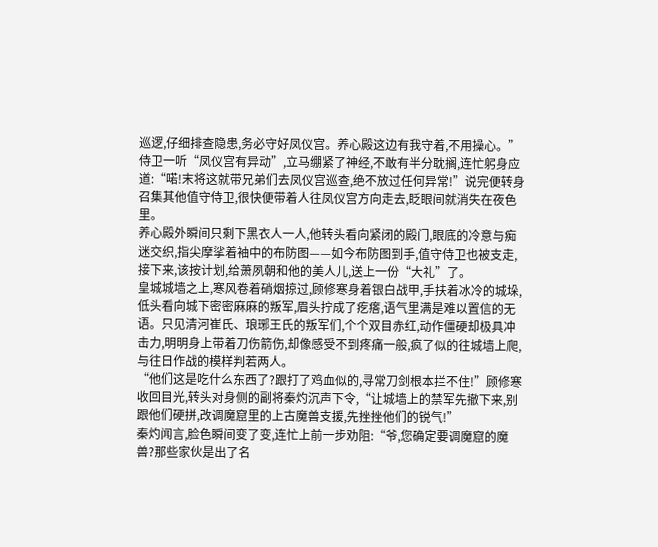巡逻,仔细排查隐患,务必守好凤仪宫。养心殿这边有我守着,不用操心。”
侍卫一听“凤仪宫有异动”,立马绷紧了神经,不敢有半分耽搁,连忙躬身应道:“喏!末将这就带兄弟们去凤仪宫巡查,绝不放过任何异常!”说完便转身召集其他值守侍卫,很快便带着人往凤仪宫方向走去,眨眼间就消失在夜色里。
养心殿外瞬间只剩下黑衣人一人,他转头看向紧闭的殿门,眼底的冷意与痴迷交织,指尖摩挲着袖中的布防图——如今布防图到手,值守侍卫也被支走,接下来,该按计划,给萧夙朝和他的美人儿,送上一份“大礼”了。
皇城城墙之上,寒风卷着硝烟掠过,顾修寒身着银白战甲,手扶着冰冷的城垛,低头看向城下密密麻麻的叛军,眉头拧成了疙瘩,语气里满是难以置信的无语。只见清河崔氏、琅琊王氏的叛军们,个个双目赤红,动作僵硬却极具冲击力,明明身上带着刀伤箭伤,却像感受不到疼痛一般,疯了似的往城墙上爬,与往日作战的模样判若两人。
“他们这是吃什么东西了?跟打了鸡血似的,寻常刀剑根本拦不住!”顾修寒收回目光,转头对身侧的副将秦灼沉声下令,“让城墙上的禁军先撤下来,别跟他们硬拼,改调魔窟里的上古魔兽支援,先挫挫他们的锐气!”
秦灼闻言,脸色瞬间变了变,连忙上前一步劝阻:“爷,您确定要调魔窟的魔兽?那些家伙是出了名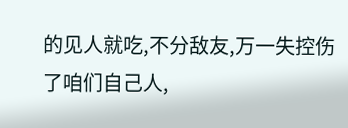的见人就吃,不分敌友,万一失控伤了咱们自己人,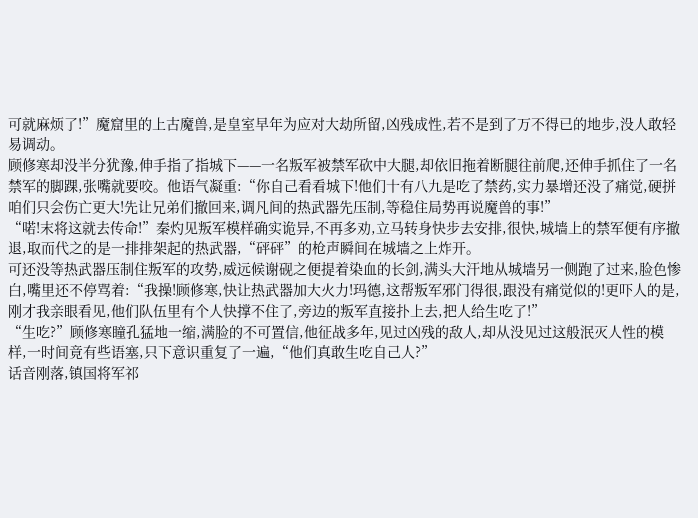可就麻烦了!”魔窟里的上古魔兽,是皇室早年为应对大劫所留,凶残成性,若不是到了万不得已的地步,没人敢轻易调动。
顾修寒却没半分犹豫,伸手指了指城下——一名叛军被禁军砍中大腿,却依旧拖着断腿往前爬,还伸手抓住了一名禁军的脚踝,张嘴就要咬。他语气凝重:“你自己看看城下!他们十有八九是吃了禁药,实力暴增还没了痛觉,硬拼咱们只会伤亡更大!先让兄弟们撤回来,调凡间的热武器先压制,等稳住局势再说魔兽的事!”
“喏!末将这就去传命!”秦灼见叛军模样确实诡异,不再多劝,立马转身快步去安排,很快,城墙上的禁军便有序撤退,取而代之的是一排排架起的热武器,“砰砰”的枪声瞬间在城墙之上炸开。
可还没等热武器压制住叛军的攻势,威远候谢砚之便提着染血的长剑,满头大汗地从城墙另一侧跑了过来,脸色惨白,嘴里还不停骂着:“我操!顾修寒,快让热武器加大火力!玛德,这帮叛军邪门得很,跟没有痛觉似的!更吓人的是,刚才我亲眼看见,他们队伍里有个人快撑不住了,旁边的叛军直接扑上去,把人给生吃了!”
“生吃?”顾修寒瞳孔猛地一缩,满脸的不可置信,他征战多年,见过凶残的敌人,却从没见过这般泯灭人性的模样,一时间竟有些语塞,只下意识重复了一遍,“他们真敢生吃自己人?”
话音刚落,镇国将军祁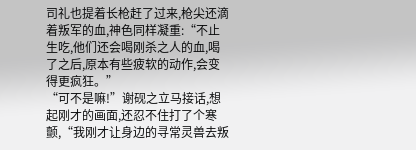司礼也提着长枪赶了过来,枪尖还滴着叛军的血,神色同样凝重:“不止生吃,他们还会喝刚杀之人的血,喝了之后,原本有些疲软的动作,会变得更疯狂。”
“可不是嘛!”谢砚之立马接话,想起刚才的画面,还忍不住打了个寒颤,“我刚才让身边的寻常灵兽去叛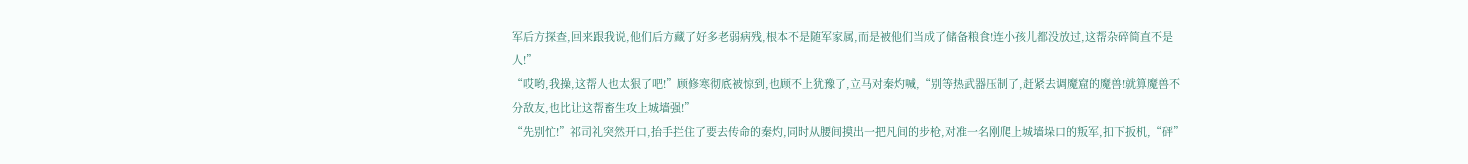军后方探查,回来跟我说,他们后方藏了好多老弱病残,根本不是随军家属,而是被他们当成了储备粮食!连小孩儿都没放过,这帮杂碎简直不是人!”
“哎哟,我操,这帮人也太狠了吧!”顾修寒彻底被惊到,也顾不上犹豫了,立马对秦灼喊,“别等热武器压制了,赶紧去调魔窟的魔兽!就算魔兽不分敌友,也比让这帮畜生攻上城墙强!”
“先别忙!”祁司礼突然开口,抬手拦住了要去传命的秦灼,同时从腰间摸出一把凡间的步枪,对准一名刚爬上城墙垛口的叛军,扣下扳机,“砰”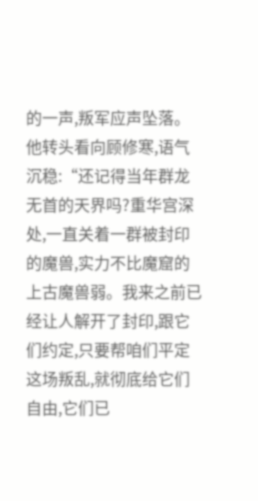的一声,叛军应声坠落。他转头看向顾修寒,语气沉稳:“还记得当年群龙无首的天界吗?重华宫深处,一直关着一群被封印的魔兽,实力不比魔窟的上古魔兽弱。我来之前已经让人解开了封印,跟它们约定,只要帮咱们平定这场叛乱,就彻底给它们自由,它们已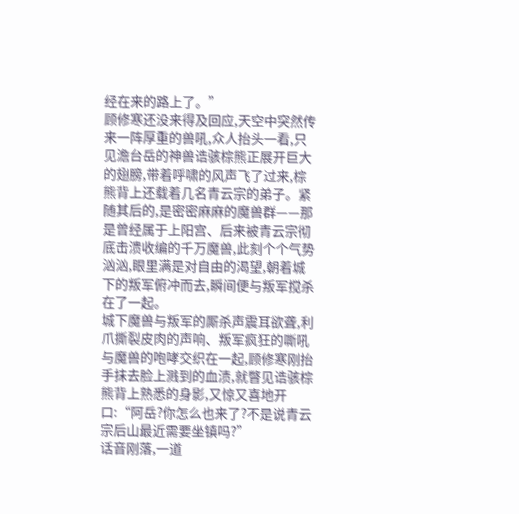经在来的路上了。”
顾修寒还没来得及回应,天空中突然传来一阵厚重的兽吼,众人抬头一看,只见澹台岳的神兽诰骇棕熊正展开巨大的翅膀,带着呼啸的风声飞了过来,棕熊背上还载着几名青云宗的弟子。紧随其后的,是密密麻麻的魔兽群——那是曾经属于上阳宫、后来被青云宗彻底击溃收编的千万魔兽,此刻个个气势汹汹,眼里满是对自由的渴望,朝着城下的叛军俯冲而去,瞬间便与叛军搅杀在了一起。
城下魔兽与叛军的厮杀声震耳欲聋,利爪撕裂皮肉的声响、叛军疯狂的嘶吼与魔兽的咆哮交织在一起,顾修寒刚抬手抹去脸上溅到的血渍,就瞥见诰骇棕熊背上熟悉的身影,又惊又喜地开口:“阿岳?你怎么也来了?不是说青云宗后山最近需要坐镇吗?”
话音刚落,一道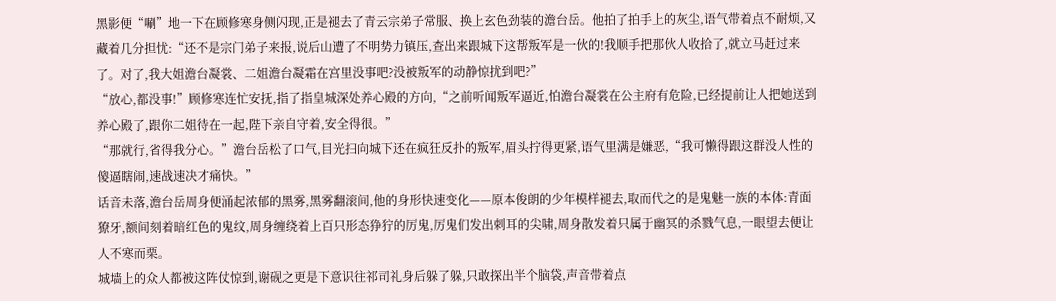黑影便“唰”地一下在顾修寒身侧闪现,正是褪去了青云宗弟子常服、换上玄色劲装的澹台岳。他拍了拍手上的灰尘,语气带着点不耐烦,又藏着几分担忧:“还不是宗门弟子来报,说后山遭了不明势力镇压,查出来跟城下这帮叛军是一伙的!我顺手把那伙人收拾了,就立马赶过来了。对了,我大姐澹台凝裳、二姐澹台凝霜在宫里没事吧?没被叛军的动静惊扰到吧?”
“放心,都没事!”顾修寒连忙安抚,指了指皇城深处养心殿的方向,“之前听闻叛军逼近,怕澹台凝裳在公主府有危险,已经提前让人把她送到养心殿了,跟你二姐待在一起,陛下亲自守着,安全得很。”
“那就行,省得我分心。”澹台岳松了口气,目光扫向城下还在疯狂反扑的叛军,眉头拧得更紧,语气里满是嫌恶,“我可懒得跟这群没人性的傻逼瞎闹,速战速决才痛快。”
话音未落,澹台岳周身便涌起浓郁的黑雾,黑雾翻滚间,他的身形快速变化——原本俊朗的少年模样褪去,取而代之的是鬼魅一族的本体:青面獠牙,额间刻着暗红色的鬼纹,周身缠绕着上百只形态狰狞的厉鬼,厉鬼们发出刺耳的尖啸,周身散发着只属于幽冥的杀戮气息,一眼望去便让人不寒而栗。
城墙上的众人都被这阵仗惊到,谢砚之更是下意识往祁司礼身后躲了躲,只敢探出半个脑袋,声音带着点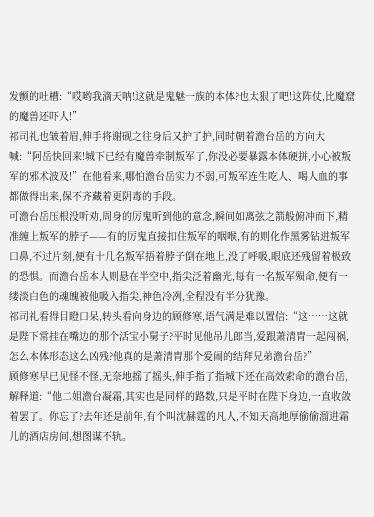发颤的吐槽:“哎哟我滴天呐!这就是鬼魅一族的本体?也太狠了吧!这阵仗,比魔窟的魔兽还吓人!”
祁司礼也皱着眉,伸手将谢砚之往身后又护了护,同时朝着澹台岳的方向大喊:“阿岳快回来!城下已经有魔兽牵制叛军了,你没必要暴露本体硬拼,小心被叛军的邪术波及!”在他看来,哪怕澹台岳实力不弱,可叛军连生吃人、喝人血的事都做得出来,保不齐藏着更阴毒的手段。
可澹台岳压根没听劝,周身的厉鬼听到他的意念,瞬间如离弦之箭般俯冲而下,精准缠上叛军的脖子——有的厉鬼直接扣住叛军的咽喉,有的则化作黑雾钻进叛军口鼻,不过片刻,便有十几名叛军捂着脖子倒在地上,没了呼吸,眼底还残留着极致的恐惧。而澹台岳本人则悬在半空中,指尖泛着幽光,每有一名叛军殒命,便有一缕淡白色的魂魄被他吸入指尖,神色冷冽,全程没有半分犹豫。
祁司礼看得目瞪口呆,转头看向身边的顾修寒,语气满是难以置信:“这……这就是陛下常挂在嘴边的那个活宝小舅子?平时见他吊儿郎当,爱跟萧清胄一起闯祸,怎么本体形态这么凶残?他真的是萧清胄那个爱闹的结拜兄弟澹台岳?”
顾修寒早已见怪不怪,无奈地摇了摇头,伸手指了指城下还在高效索命的澹台岳,解释道:“他二姐澹台凝霜,其实也是同样的路数,只是平时在陛下身边,一直收敛着罢了。你忘了?去年还是前年,有个叫沈赫霆的凡人,不知天高地厚偷偷溜进霜儿的酒店房间,想图谋不轨。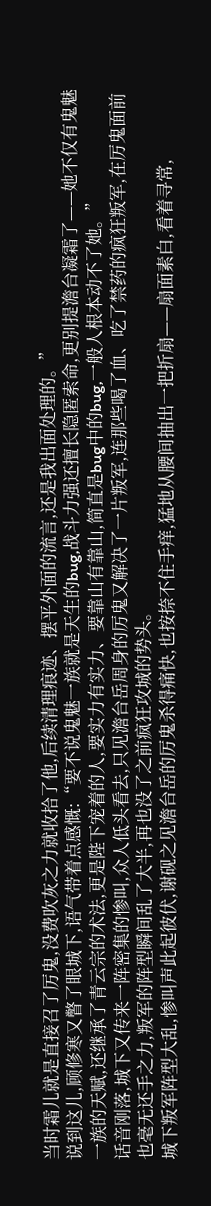当时霜儿就是直接召了厉鬼,没费吹灰之力就收拾了他,后续清理痕迹、摆平外面的流言,还是我出面处理的。”
说到这儿,顾修寒又瞥了眼城下,语气带着点感慨:“要不说鬼魅一族就是天生的bug,战斗力强还擅长隐匿索命,更别提澹台凝霜了——她不仅有鬼魅一族的天赋,还继承了青云宗的术法,更是陛下宠着的人,要实力有实力、要靠山有靠山,简直是bug中的bug,一般人根本动不了她。”
话音刚落,城下又传来一阵密集的惨叫,众人低头看去,只见澹台岳周身的厉鬼又解决了一片叛军,连那些喝了血、吃了禁药的疯狂叛军,在厉鬼面前也毫无还手之力,叛军的阵型瞬间乱了大半,再也没了之前疯狂攻城的势头。
城下叛军阵型大乱,惨叫声此起彼伏,谢砚之见澹台岳的厉鬼杀得痛快,也按捺不住手痒,猛地从腰间抽出一把折扇——扇面素白,看着寻常,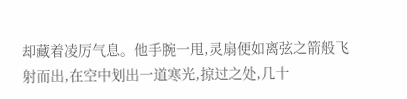却藏着凌厉气息。他手腕一甩,灵扇便如离弦之箭般飞射而出,在空中划出一道寒光,掠过之处,几十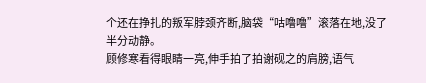个还在挣扎的叛军脖颈齐断,脑袋“咕噜噜”滚落在地,没了半分动静。
顾修寒看得眼睛一亮,伸手拍了拍谢砚之的肩膀,语气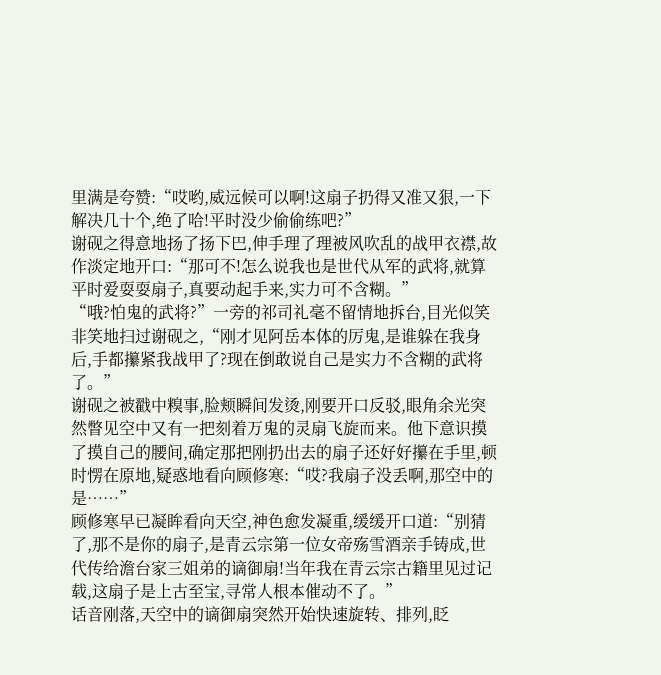里满是夸赞:“哎哟,威远候可以啊!这扇子扔得又准又狠,一下解决几十个,绝了哈!平时没少偷偷练吧?”
谢砚之得意地扬了扬下巴,伸手理了理被风吹乱的战甲衣襟,故作淡定地开口:“那可不!怎么说我也是世代从军的武将,就算平时爱耍耍扇子,真要动起手来,实力可不含糊。”
“哦?怕鬼的武将?”一旁的祁司礼毫不留情地拆台,目光似笑非笑地扫过谢砚之,“刚才见阿岳本体的厉鬼,是谁躲在我身后,手都攥紧我战甲了?现在倒敢说自己是实力不含糊的武将了。”
谢砚之被戳中糗事,脸颊瞬间发烫,刚要开口反驳,眼角余光突然瞥见空中又有一把刻着万鬼的灵扇飞旋而来。他下意识摸了摸自己的腰间,确定那把刚扔出去的扇子还好好攥在手里,顿时愣在原地,疑惑地看向顾修寒:“哎?我扇子没丢啊,那空中的是……”
顾修寒早已凝眸看向天空,神色愈发凝重,缓缓开口道:“别猜了,那不是你的扇子,是青云宗第一位女帝殇雪酒亲手铸成,世代传给澹台家三姐弟的谪御扇!当年我在青云宗古籍里见过记载,这扇子是上古至宝,寻常人根本催动不了。”
话音刚落,天空中的谪御扇突然开始快速旋转、排列,眨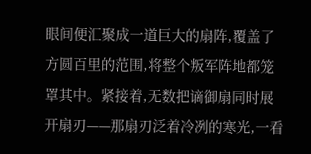眼间便汇聚成一道巨大的扇阵,覆盖了方圆百里的范围,将整个叛军阵地都笼罩其中。紧接着,无数把谪御扇同时展开扇刃——那扇刃泛着冷冽的寒光,一看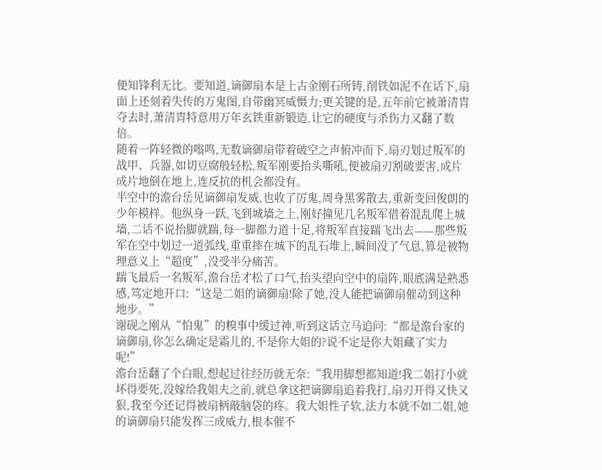便知锋利无比。要知道,谪御扇本是上古金刚石所铸,削铁如泥不在话下,扇面上还刻着失传的万鬼图,自带幽冥威慑力;更关键的是,五年前它被萧清胄夺去时,萧清胄特意用万年玄铁重新锻造,让它的硬度与杀伤力又翻了数倍。
随着一阵轻微的嗡鸣,无数谪御扇带着破空之声俯冲而下,扇刃划过叛军的战甲、兵器,如切豆腐般轻松,叛军刚要抬头嘶吼,便被扇刃割破要害,成片成片地倒在地上,连反抗的机会都没有。
半空中的澹台岳见谪御扇发威,也收了厉鬼,周身黑雾散去,重新变回俊朗的少年模样。他纵身一跃,飞到城墙之上,刚好撞见几名叛军借着混乱爬上城墙,二话不说抬脚就踹,每一脚都力道十足,将叛军直接踹飞出去——那些叛军在空中划过一道弧线,重重摔在城下的乱石堆上,瞬间没了气息,算是被物理意义上“超度”,没受半分痛苦。
踹飞最后一名叛军,澹台岳才松了口气,抬头望向空中的扇阵,眼底满是熟悉感,笃定地开口:“这是二姐的谪御扇!除了她,没人能把谪御扇催动到这种地步。”
谢砚之刚从“怕鬼”的糗事中缓过神,听到这话立马追问:“都是澹台家的谪御扇,你怎么确定是霜儿的,不是你大姐的?说不定是你大姐藏了实力呢!”
澹台岳翻了个白眼,想起过往经历就无奈:“我用脚想都知道!我二姐打小就坏得要死,没嫁给我姐夫之前,就总拿这把谪御扇追着我打,扇刃开得又快又狠,我至今还记得被扇柄敲脑袋的疼。我大姐性子软,法力本就不如二姐,她的谪御扇只能发挥三成威力,根本催不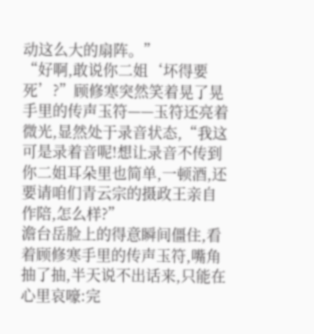动这么大的扇阵。”
“好啊,敢说你二姐‘坏得要死’?”顾修寒突然笑着晃了晃手里的传声玉符——玉符还亮着微光,显然处于录音状态,“我这可是录着音呢!想让录音不传到你二姐耳朵里也简单,一顿酒,还要请咱们青云宗的摄政王亲自作陪,怎么样?”
澹台岳脸上的得意瞬间僵住,看着顾修寒手里的传声玉符,嘴角抽了抽,半天说不出话来,只能在心里哀嚎:完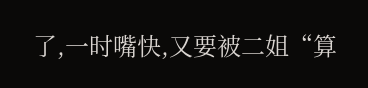了,一时嘴快,又要被二姐“算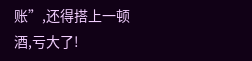账”,还得搭上一顿酒,亏大了!